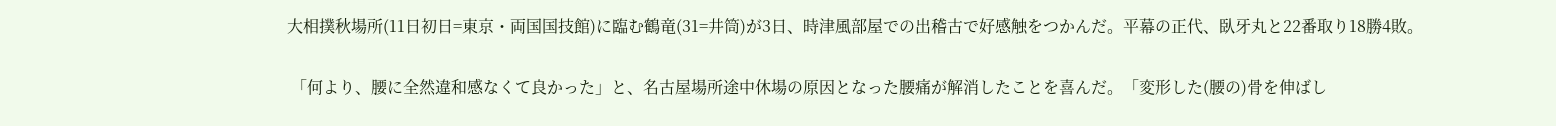大相撲秋場所(11日初日=東京・両国国技館)に臨む鶴竜(31=井筒)が3日、時津風部屋での出稽古で好感触をつかんだ。平幕の正代、臥牙丸と22番取り18勝4敗。

 「何より、腰に全然違和感なくて良かった」と、名古屋場所途中休場の原因となった腰痛が解消したことを喜んだ。「変形した(腰の)骨を伸ばし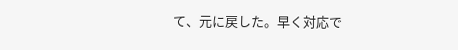て、元に戻した。早く対応で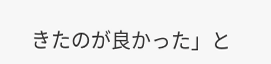きたのが良かった」と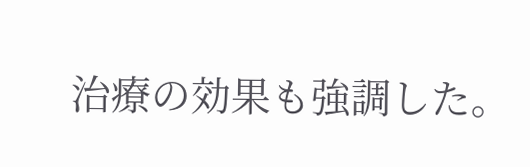治療の効果も強調した。